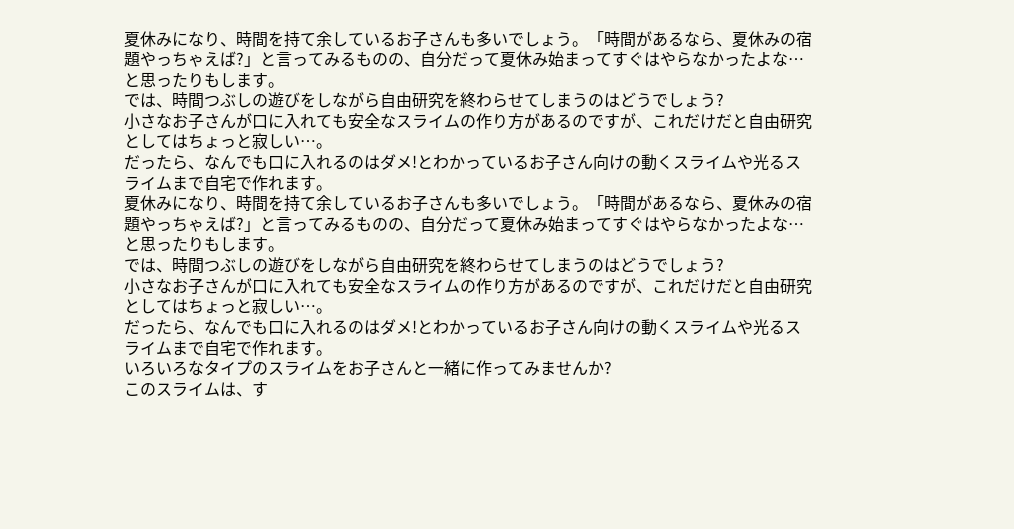夏休みになり、時間を持て余しているお子さんも多いでしょう。「時間があるなら、夏休みの宿題やっちゃえば?」と言ってみるものの、自分だって夏休み始まってすぐはやらなかったよな…と思ったりもします。
では、時間つぶしの遊びをしながら自由研究を終わらせてしまうのはどうでしょう?
小さなお子さんが口に入れても安全なスライムの作り方があるのですが、これだけだと自由研究としてはちょっと寂しい…。
だったら、なんでも口に入れるのはダメ!とわかっているお子さん向けの動くスライムや光るスライムまで自宅で作れます。
夏休みになり、時間を持て余しているお子さんも多いでしょう。「時間があるなら、夏休みの宿題やっちゃえば?」と言ってみるものの、自分だって夏休み始まってすぐはやらなかったよな…と思ったりもします。
では、時間つぶしの遊びをしながら自由研究を終わらせてしまうのはどうでしょう?
小さなお子さんが口に入れても安全なスライムの作り方があるのですが、これだけだと自由研究としてはちょっと寂しい…。
だったら、なんでも口に入れるのはダメ!とわかっているお子さん向けの動くスライムや光るスライムまで自宅で作れます。
いろいろなタイプのスライムをお子さんと一緒に作ってみませんか?
このスライムは、す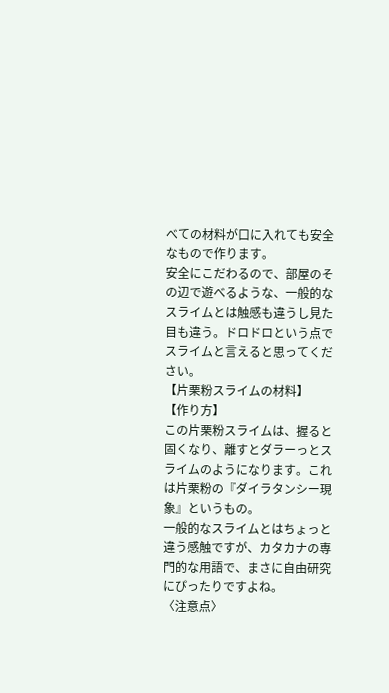べての材料が口に入れても安全なもので作ります。
安全にこだわるので、部屋のその辺で遊べるような、一般的なスライムとは触感も違うし見た目も違う。ドロドロという点でスライムと言えると思ってください。
【片栗粉スライムの材料】
【作り方】
この片栗粉スライムは、握ると固くなり、離すとダラーっとスライムのようになります。これは片栗粉の『ダイラタンシー現象』というもの。
一般的なスライムとはちょっと違う感触ですが、カタカナの専門的な用語で、まさに自由研究にぴったりですよね。
〈注意点〉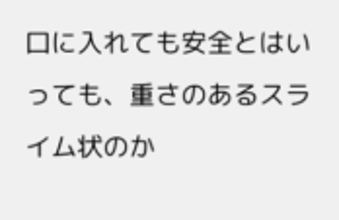口に入れても安全とはいっても、重さのあるスライム状のか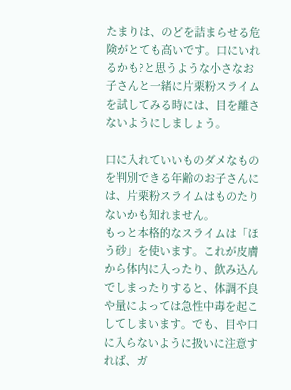たまりは、のどを詰まらせる危険がとても高いです。口にいれるかも?と思うような小さなお子さんと一緒に片栗粉スライムを試してみる時には、目を離さないようにしましょう。

口に入れていいものダメなものを判別できる年齢のお子さんには、片栗粉スライムはものたりないかも知れません。
もっと本格的なスライムは「ほう砂」を使います。これが皮膚から体内に入ったり、飲み込んでしまったりすると、体調不良や量によっては急性中毒を起こしてしまいます。でも、目や口に入らないように扱いに注意すれば、ガ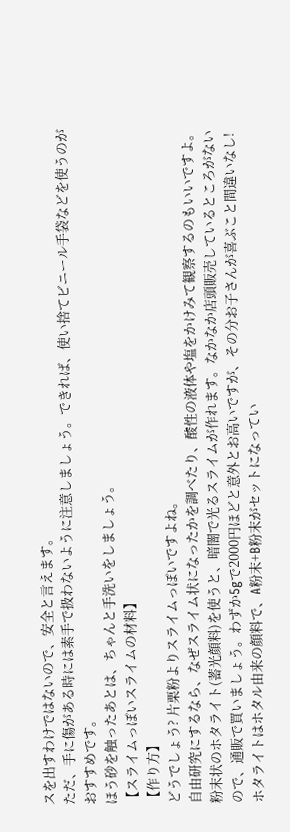スを出すわけではないので、安全と言えます。
ただ、手に傷がある時には素手で扱わないように注意しましょう。できれば、使い捨てビニール手袋などを使うのがおすすめです。
ほう砂を触ったあとは、ちゃんと手洗いをしましょう。
【スライムっぽいスライムの材料】
【作り方】
どうでしょう? 片栗粉よりスライムっぽいですよね。
自由研究にするなら、なぜスライム状になったかを調べたり、酸性の液体や塩をかけみて観察するのもいいですよ。
粉末状のホタライト(蓄光顔料)を使うと、暗闇で光るスライムが作れます。なかなか店頭販売しているところがないので、通販で買いましょう。わずか5gで2000円ほどと意外とお高いですが、その分お子さんが喜ぶこと間違いなし!
ホタライトはホタル由来の顔料で、A粉末+B粉末がセットになってい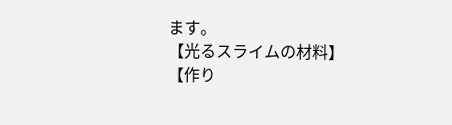ます。
【光るスライムの材料】
【作り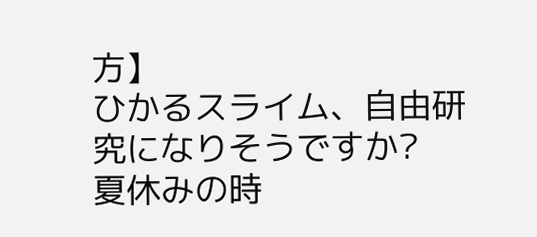方】
ひかるスライム、自由研究になりそうですか?
夏休みの時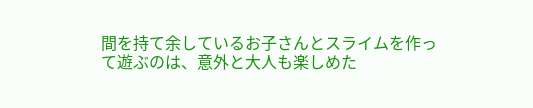間を持て余しているお子さんとスライムを作って遊ぶのは、意外と大人も楽しめた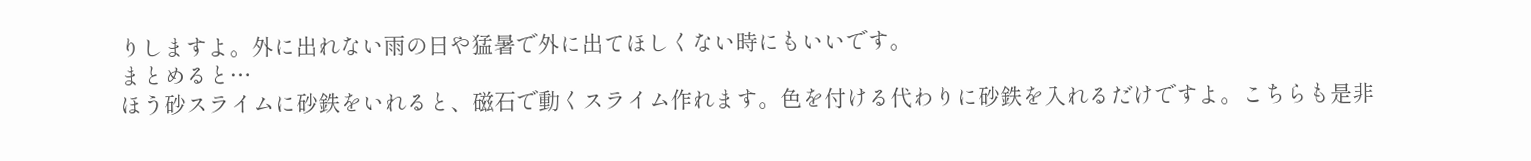りしますよ。外に出れない雨の日や猛暑で外に出てほしくない時にもいいです。
まとめると…
ほう砂スライムに砂鉄をいれると、磁石で動くスライム作れます。色を付ける代わりに砂鉄を入れるだけですよ。こちらも是非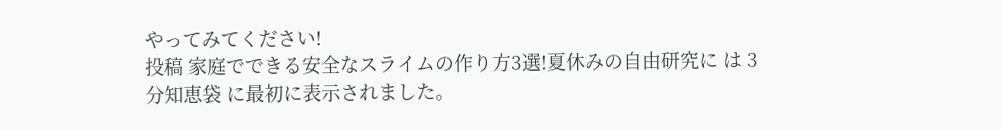やってみてください!
投稿 家庭でできる安全なスライムの作り方3選!夏休みの自由研究に は 3分知恵袋 に最初に表示されました。